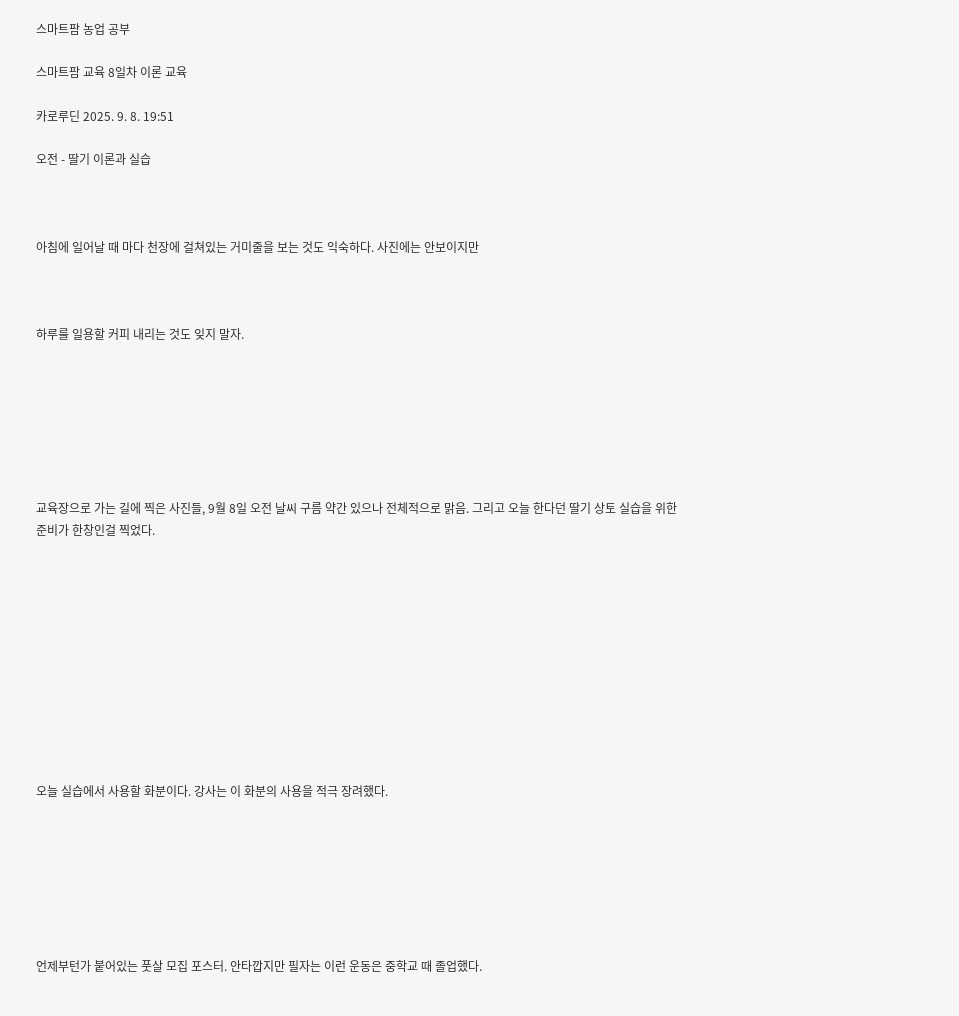스마트팜 농업 공부

스마트팜 교육 8일차 이론 교육

카로루딘 2025. 9. 8. 19:51

오전 - 딸기 이론과 실습



아침에 일어날 때 마다 천장에 걸쳐있는 거미줄을 보는 것도 익숙하다. 사진에는 안보이지만



하루를 일용할 커피 내리는 것도 잊지 말자.







교육장으로 가는 길에 찍은 사진들, 9월 8일 오전 날씨 구름 약간 있으나 전체적으로 맑음. 그리고 오늘 한다던 딸기 상토 실습을 위한 준비가 한창인걸 찍었다.











오늘 실습에서 사용할 화분이다. 강사는 이 화분의 사용을 적극 장려했다.







언제부턴가 붙어있는 풋살 모집 포스터. 안타깝지만 필자는 이런 운동은 중학교 때 졸업했다.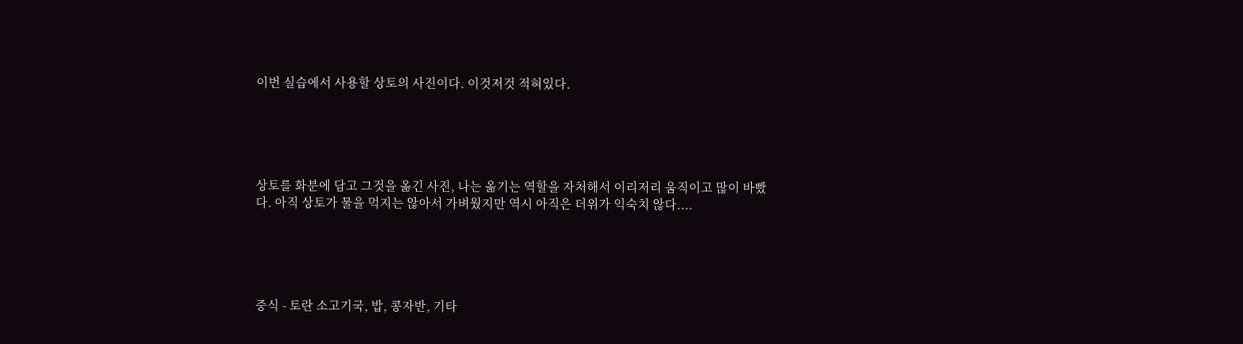이번 실습에서 사용할 상토의 사진이다. 이것저것 적혀있다.





상토를 화분에 담고 그것을 옮긴 사진, 나는 옮기는 역할을 자처해서 이리저리 움직이고 많이 바빴다. 아직 상토가 물을 먹지는 않아서 가벼웠지만 역시 아직은 더위가 익숙치 않다....





중식 - 토란 소고기국, 밥, 콩자반, 기타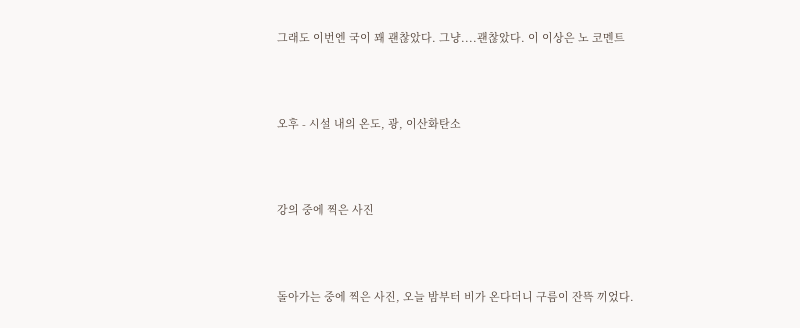그래도 이번엔 국이 꽤 괜찮았다. 그냥....괜찮았다. 이 이상은 노 코멘트



오후 - 시설 내의 온도, 광, 이산화탄소



강의 중에 찍은 사진



돌아가는 중에 찍은 사진, 오늘 밤부터 비가 온다더니 구름이 잔뜩 끼었다.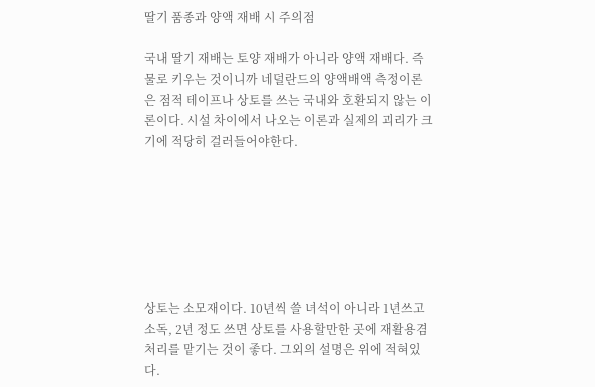딸기 품종과 양액 재배 시 주의점

국내 딸기 재배는 토양 재배가 아니라 양액 재배다. 즉 물로 키우는 것이니까 네덜란드의 양액배액 측정이론은 점적 테이프나 상토를 쓰는 국내와 호환되지 않는 이론이다. 시설 차이에서 나오는 이론과 실제의 괴리가 크기에 적당히 걸러들어야한다.







상토는 소모재이다. 10년씩 쓸 녀석이 아니라 1년쓰고 소독, 2년 정도 쓰면 상토를 사용할만한 곳에 재활용겸 처리를 맡기는 것이 좋다. 그외의 설명은 위에 적혀있다.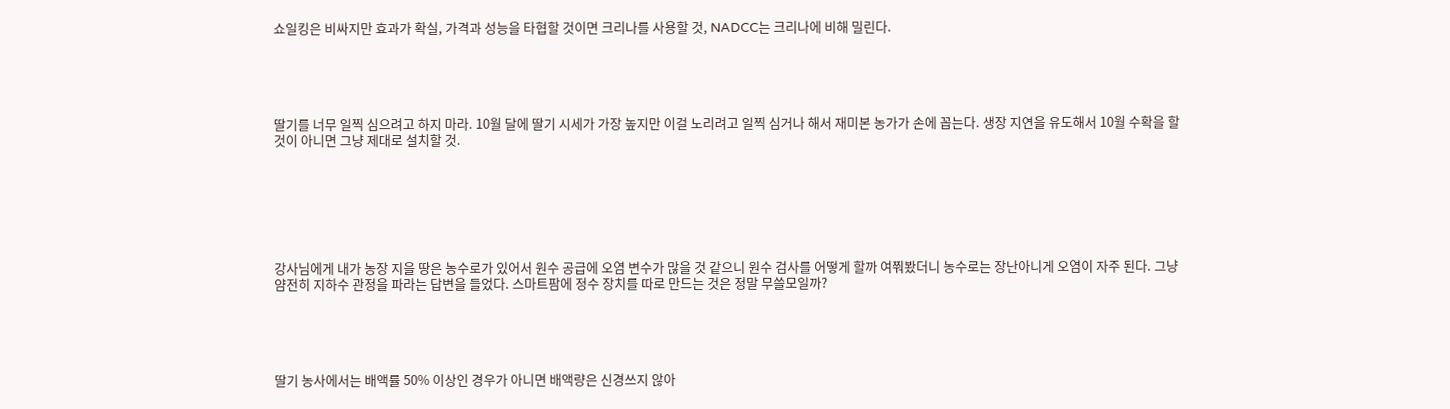쇼일킹은 비싸지만 효과가 확실, 가격과 성능을 타협할 것이면 크리나를 사용할 것, NADCC는 크리나에 비해 밀린다.





딸기를 너무 일찍 심으려고 하지 마라. 10월 달에 딸기 시세가 가장 높지만 이걸 노리려고 일찍 심거나 해서 재미본 농가가 손에 꼽는다. 생장 지연을 유도해서 10월 수확을 할 것이 아니면 그냥 제대로 설치할 것.







강사님에게 내가 농장 지을 땅은 농수로가 있어서 원수 공급에 오염 변수가 많을 것 같으니 원수 검사를 어떻게 할까 여쭤봤더니 농수로는 장난아니게 오염이 자주 된다. 그냥 얌전히 지하수 관정을 파라는 답변을 들었다. 스마트팜에 정수 장치를 따로 만드는 것은 정말 무쓸모일까?





딸기 농사에서는 배액률 50% 이상인 경우가 아니면 배액량은 신경쓰지 않아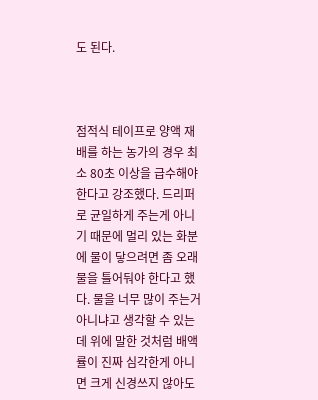도 된다.



점적식 테이프로 양액 재배를 하는 농가의 경우 최소 80초 이상을 급수해야한다고 강조했다. 드리퍼로 균일하게 주는게 아니기 때문에 멀리 있는 화분에 물이 닿으려면 좀 오래 물을 틀어둬야 한다고 했다. 물을 너무 많이 주는거 아니냐고 생각할 수 있는데 위에 말한 것처럼 배액률이 진짜 심각한게 아니면 크게 신경쓰지 않아도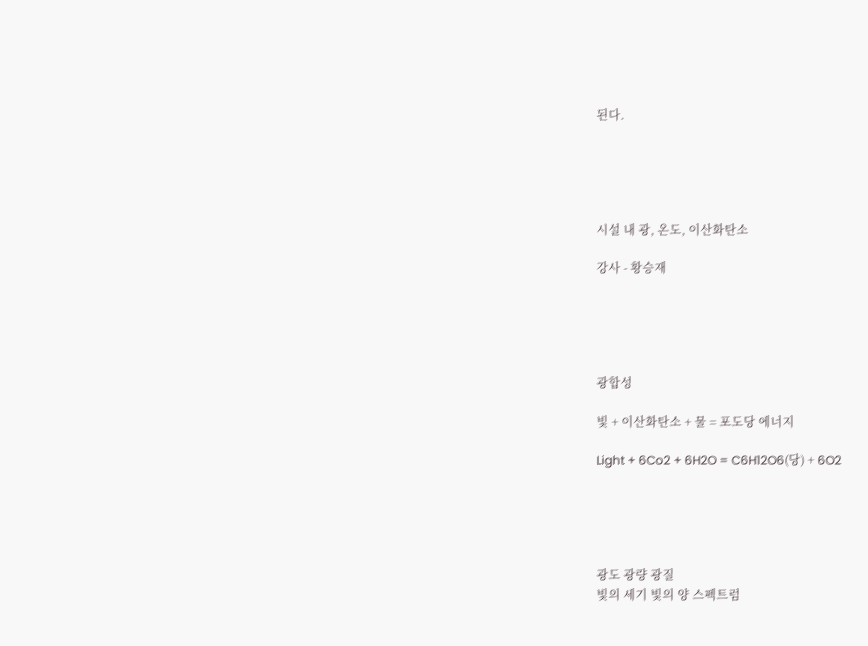된다.





시설 내 광, 온도, 이산화탄소

강사 - 황승재





광합성

빛 + 이산화탄소 + 물 = 포도당 에너지

Light + 6Co2 + 6H2O = C6H12O6(당) + 6O2





광도 광량 광질
빛의 세기 빛의 양 스펙트럼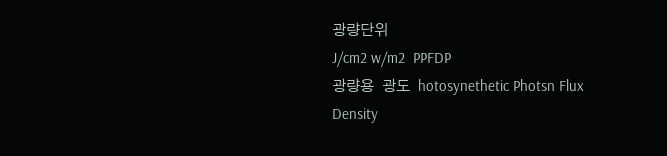광량단위
J/cm2 w/m2  PPFDP
광량용  광도  hotosynethetic Photsn Flux Density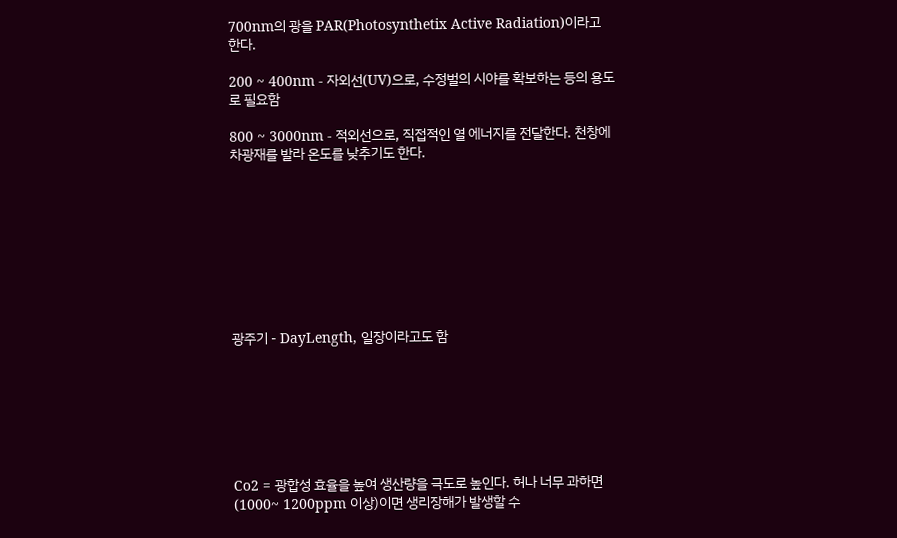700nm의 광을 PAR(Photosynthetix Active Radiation)이라고 한다.

200 ~ 400nm - 자외선(UV)으로, 수정벌의 시야를 확보하는 등의 용도로 필요함

800 ~ 3000nm - 적외선으로, 직접적인 열 에너지를 전달한다. 천창에 차광재를 발라 온도를 낮추기도 한다.









광주기 - DayLength, 일장이라고도 함







Co2 = 광합성 효율을 높여 생산량을 극도로 높인다. 허나 너무 과하면(1000~ 1200ppm 이상)이면 생리장해가 발생할 수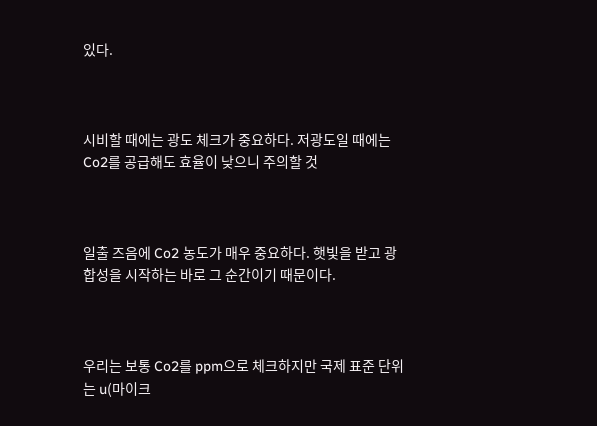있다.



시비할 때에는 광도 체크가 중요하다. 저광도일 때에는 Co2를 공급해도 효율이 낮으니 주의할 것



일출 즈음에 Co2 농도가 매우 중요하다. 햇빛을 받고 광합성을 시작하는 바로 그 순간이기 때문이다.



우리는 보통 Co2를 ppm으로 체크하지만 국제 표준 단위는 u(마이크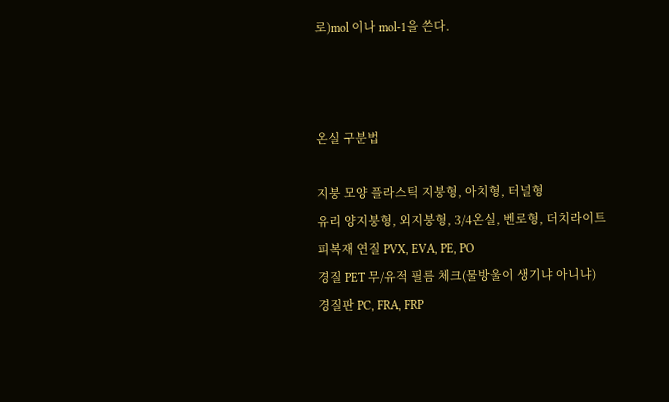로)mol 이나 mol-1을 쓴다.



온실 구분법

지붕 모양 플라스틱 지붕형, 아치형, 터널형
유리 양지붕형, 외지붕형, 3/4온실, 벤로형, 더치라이트
피복재 연질 PVX, EVA, PE, PO
경질 PET 무/유적 필름 체크(물방울이 생기냐 아니냐)
경질판 PC, FRA, FRP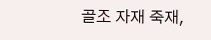골조 자재 죽재,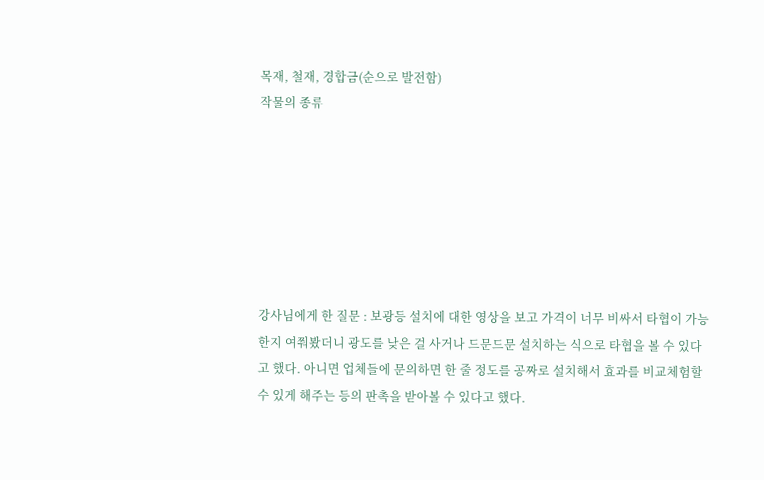목재, 철재, 경합금(순으로 발전함)
작물의 종류







강사님에게 한 질문 : 보광등 설치에 대한 영상을 보고 가격이 너무 비싸서 타협이 가능한지 여쭤봤더니 광도를 낮은 걸 사거나 드문드문 설치하는 식으로 타협을 볼 수 있다고 했다. 아니면 업체들에 문의하면 한 줄 정도를 공짜로 설치해서 효과를 비교체험할 수 있게 해주는 등의 판촉을 받아볼 수 있다고 했다.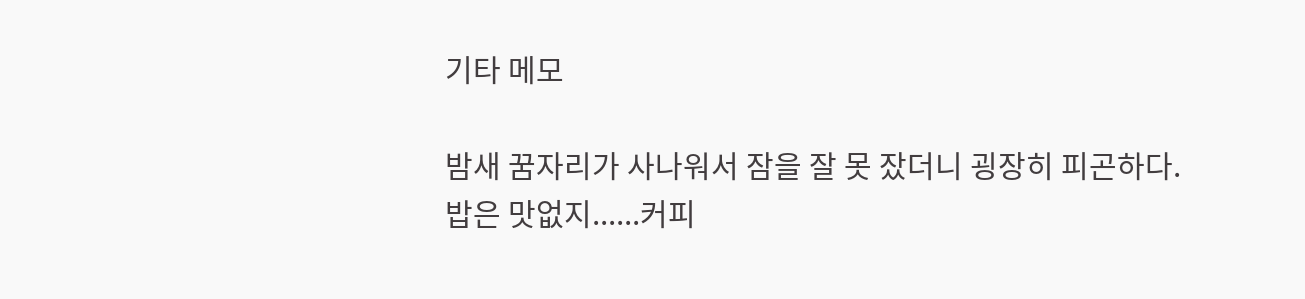기타 메모

밤새 꿈자리가 사나워서 잠을 잘 못 잤더니 굉장히 피곤하다. 밥은 맛없지......커피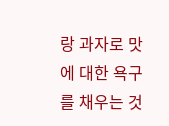랑 과자로 맛에 대한 욕구를 채우는 것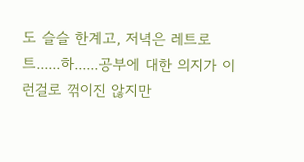도 슬슬 한계고, 저녁은 레트로트......하......공부에 대한 의지가 이런걸로 꺾이진 않지만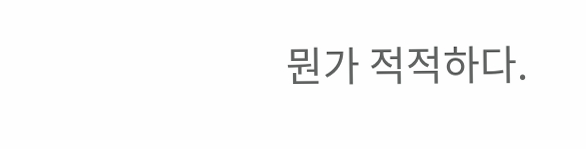뭔가 적적하다.